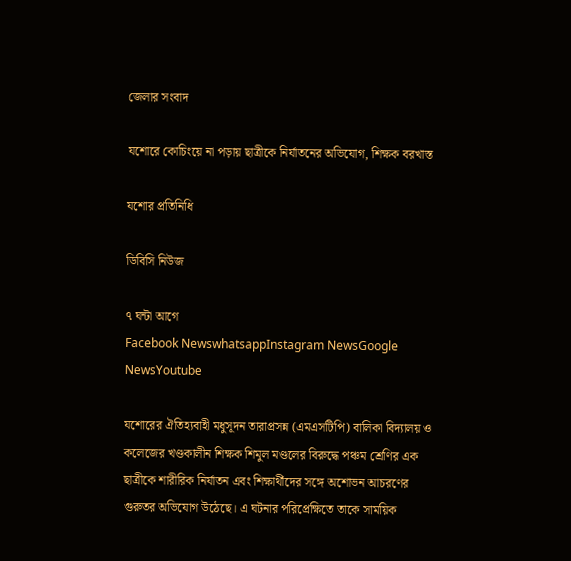জেলার সংবাদ

যশোরে কোচিংয়ে না পড়ায় ছাত্রীকে নির্যাতনের অভিযোগ, শিক্ষক বরখাস্ত

যশোর প্রতিনিধি

ডিবিসি নিউজ

৭ ঘন্টা আগে
Facebook NewswhatsappInstagram NewsGoogle NewsYoutube

যশোরের ঐতিহ্যবাহী মধুসূদন তারাপ্রসন্ন (এমএসটিপি) বালিকা বিদ্যালয় ও কলেজের খণ্ডকালীন শিক্ষক শিমুল মণ্ডলের বিরুদ্ধে পঞ্চম শ্রেণির এক ছাত্রীকে শারীরিক নির্যাতন এবং শিক্ষার্থীদের সঙ্গে অশোভন আচরণের গুরুতর অভিযোগ উঠেছে। এ ঘটনার পরিপ্রেক্ষিতে তাকে সাময়িক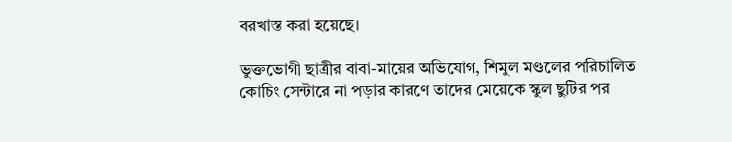বরখাস্ত করা হয়েছে।

ভুক্তভোগী ছাত্রীর বাবা-মায়ের অভিযোগ, শিমুল মণ্ডলের পরিচালিত কোচিং সেন্টারে না পড়ার কারণে তাদের মেয়েকে স্কুল ছুটির পর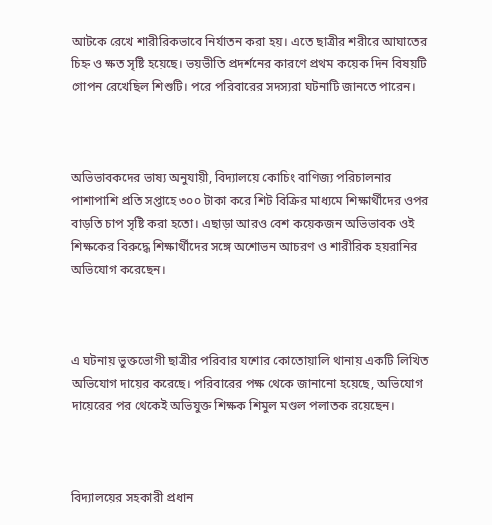আটকে রেখে শারীরিকভাবে নির্যাতন করা হয়। এতে ছাত্রীর শরীরে আঘাতের চিহ্ন ও ক্ষত সৃষ্টি হয়েছে। ভয়ভীতি প্রদর্শনের কারণে প্রথম কয়েক দিন বিষয়টি গোপন রেখেছিল শিশুটি। পরে পরিবারের সদস্যরা ঘটনাটি জানতে পারেন।



অভিভাবকদের ভাষ্য অনুযায়ী, বিদ্যালয়ে কোচিং বাণিজ্য পরিচালনার পাশাপাশি প্রতি সপ্তাহে ৩০০ টাকা করে শিট বিক্রির মাধ্যমে শিক্ষার্থীদের ওপর বাড়তি চাপ সৃষ্টি করা হতো। এছাড়া আরও বেশ কয়েকজন অভিভাবক ওই শিক্ষকের বিরুদ্ধে শিক্ষার্থীদের সঙ্গে অশোভন আচরণ ও শারীরিক হয়রানির অভিযোগ করেছেন।



এ ঘটনায় ভুক্তভোগী ছাত্রীর পরিবার যশোর কোতোয়ালি থানায় একটি লিখিত অভিযোগ দায়ের করেছে। পরিবারের পক্ষ থেকে জানানো হয়েছে, অভিযোগ দায়েরের পর থেকেই অভিযুক্ত শিক্ষক শিমুল মণ্ডল পলাতক রয়েছেন।



বিদ্যালয়ের সহকারী প্রধান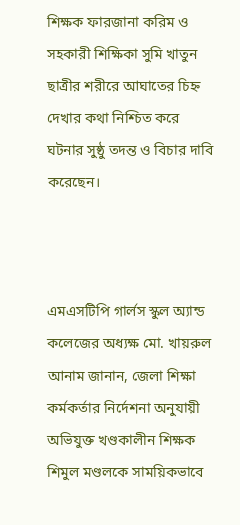শিক্ষক ফারজানা করিম ও সহকারী শিক্ষিকা সুমি খাতুন ছাত্রীর শরীরে আঘাতের চিহ্ন দেখার কথা নিশ্চিত করে ঘটনার সুষ্ঠু তদন্ত ও বিচার দাবি করেছেন।



এমএসটিপি গার্লস স্কুল অ্যান্ড কলেজের অধ্যক্ষ মো. খায়রুল আনাম জানান, জেলা শিক্ষা কর্মকর্তার নির্দেশনা অনুযায়ী অভিযুক্ত খণ্ডকালীন শিক্ষক শিমুল মণ্ডলকে সাময়িকভাবে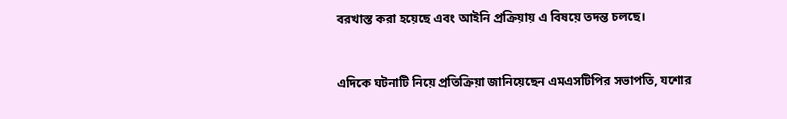বরখাস্ত করা হয়েছে এবং আইনি প্রক্রিয়ায় এ বিষয়ে তদন্ত চলছে।



এদিকে ঘটনাটি নিয়ে প্রতিক্রিয়া জানিয়েছেন এমএসটিপির সভাপতি, যশোর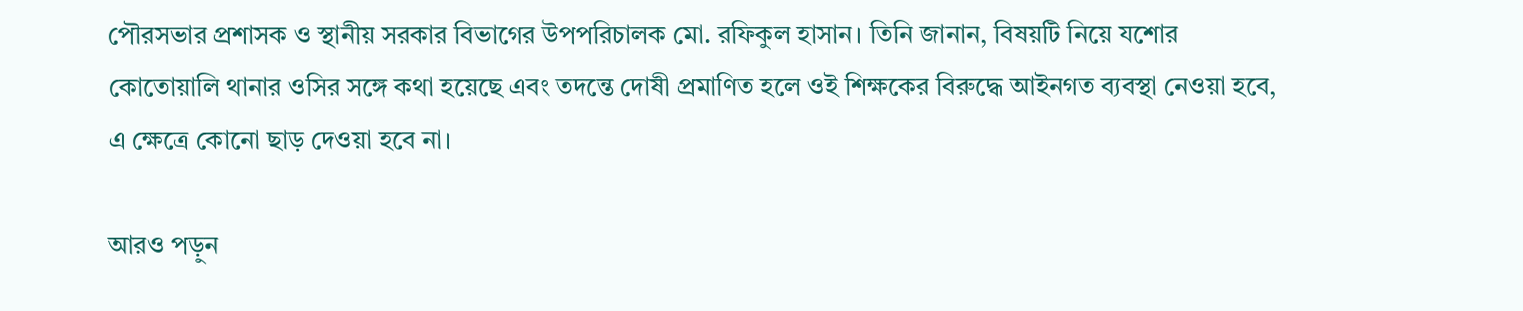পৌরসভার প্রশাসক ও স্থানীয় সরকার বিভাগের উপপরিচালক মো. রফিকুল হাসান। তিনি জানান, বিষয়টি নিয়ে যশোর কোতোয়ালি থানার ওসির সঙ্গে কথা হয়েছে এবং তদন্তে দোষী প্রমাণিত হলে ওই শিক্ষকের বিরুদ্ধে আইনগত ব্যবস্থা নেওয়া হবে, এ ক্ষেত্রে কোনো ছাড় দেওয়া হবে না।

আরও পড়ুন